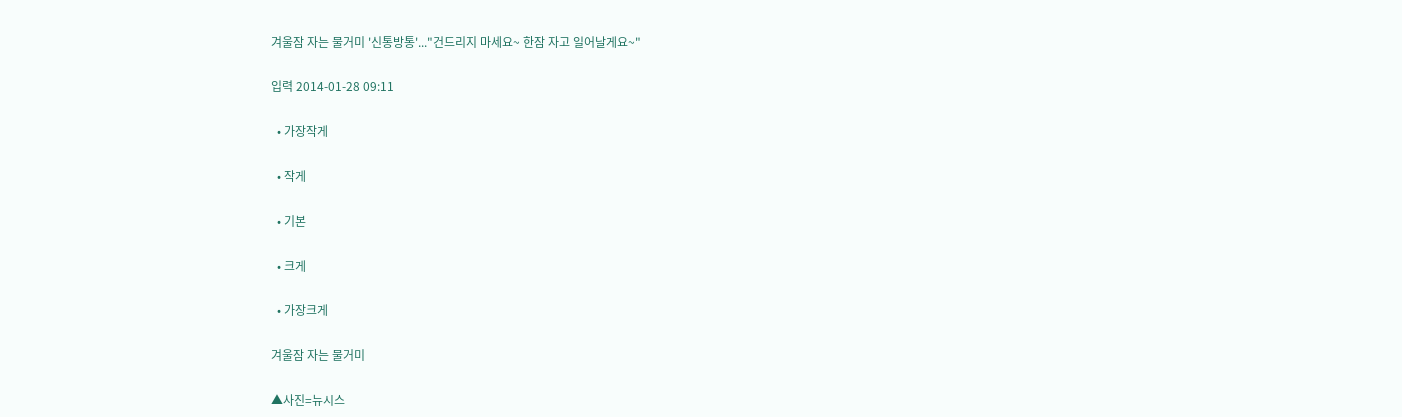겨울잠 자는 물거미 '신통방통'..."건드리지 마세요~ 한잠 자고 일어날게요~"

입력 2014-01-28 09:11

  • 가장작게

  • 작게

  • 기본

  • 크게

  • 가장크게

겨울잠 자는 물거미

▲사진=뉴시스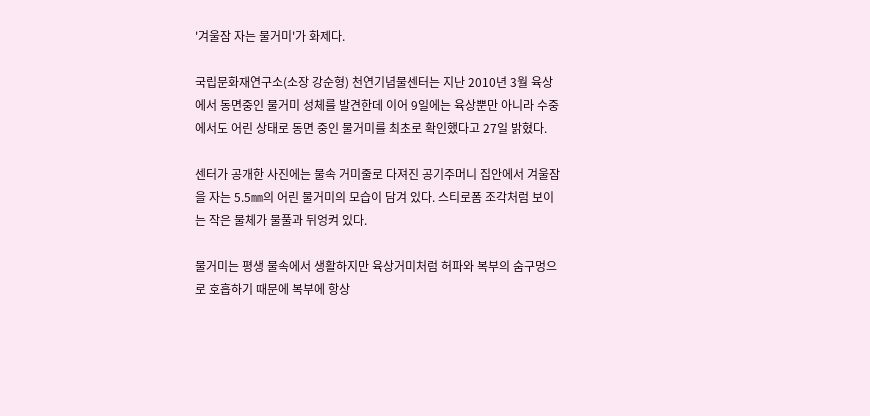'겨울잠 자는 물거미'가 화제다.

국립문화재연구소(소장 강순형) 천연기념물센터는 지난 2010년 3월 육상에서 동면중인 물거미 성체를 발견한데 이어 9일에는 육상뿐만 아니라 수중에서도 어린 상태로 동면 중인 물거미를 최초로 확인했다고 27일 밝혔다.

센터가 공개한 사진에는 물속 거미줄로 다져진 공기주머니 집안에서 겨울잠을 자는 5.5㎜의 어린 물거미의 모습이 담겨 있다. 스티로폼 조각처럼 보이는 작은 물체가 물풀과 뒤엉켜 있다.

물거미는 평생 물속에서 생활하지만 육상거미처럼 허파와 복부의 숨구멍으로 호흡하기 때문에 복부에 항상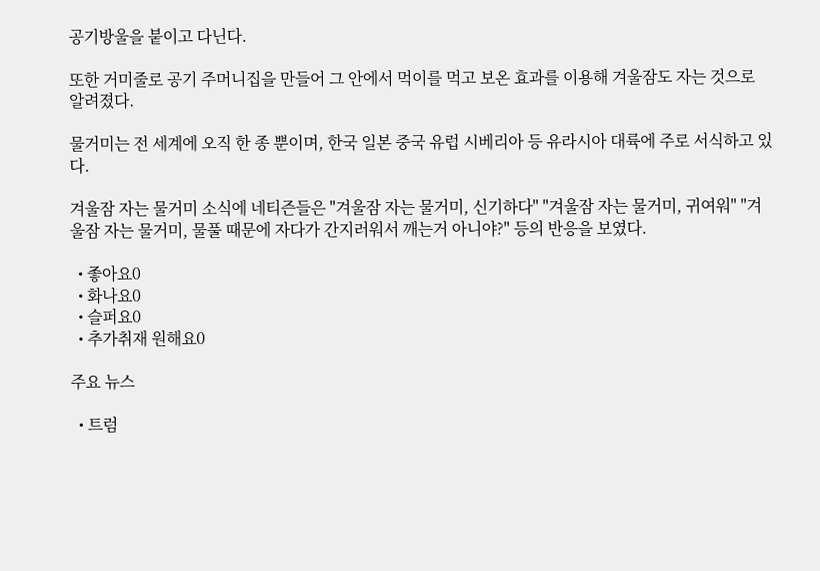공기방울을 붙이고 다닌다.

또한 거미줄로 공기 주머니집을 만들어 그 안에서 먹이를 먹고 보온 효과를 이용해 겨울잠도 자는 것으로 알려졌다.

물거미는 전 세계에 오직 한 종 뿐이며, 한국 일본 중국 유럽 시베리아 등 유라시아 대륙에 주로 서식하고 있다.

겨울잠 자는 물거미 소식에 네티즌들은 "겨울잠 자는 물거미, 신기하다" "겨울잠 자는 물거미, 귀여워" "겨울잠 자는 물거미, 물풀 때문에 자다가 간지러워서 깨는거 아니야?" 등의 반응을 보였다.

  • 좋아요0
  • 화나요0
  • 슬퍼요0
  • 추가취재 원해요0

주요 뉴스

  • 트럼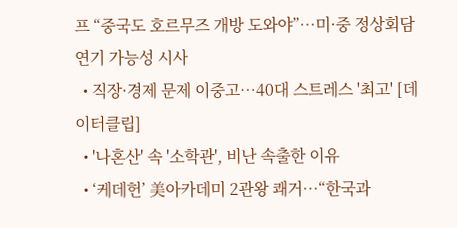프 “중국도 호르무즈 개방 도와야”…미·중 정상회담 연기 가능성 시사
  • 직장·경제 문제 이중고…40대 스트레스 '최고' [데이터클립]
  • '나혼산' 속 '소학관', 비난 속출한 이유
  • ‘케데헌’ 美아카데미 2관왕 쾌거⋯“한국과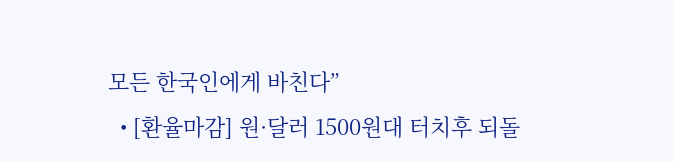모든 한국인에게 바친다”
  • [환율마감] 원·달러 1500원대 터치후 되돌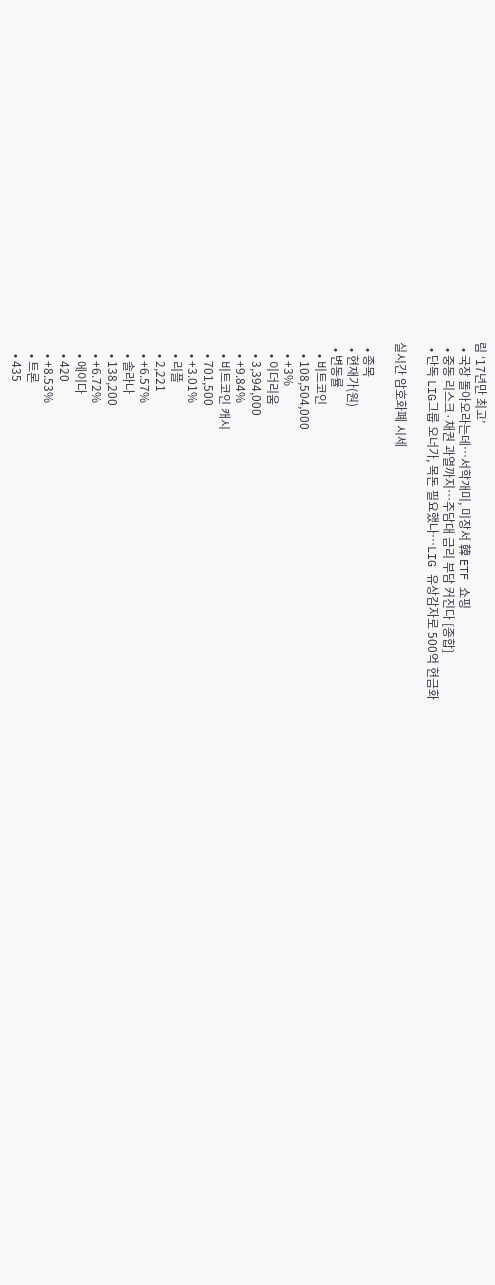림 ‘17년만 최고’
  • 국장 돌아오라는데…서학개미, 미장서 韓 ETF 쇼핑
  • 중동 리스크·채권 과열까지…주담대 금리 부담 커진다 [종합]
  • 단독 LIG그룹 오너가, 목돈 필요했나…LIG 유상감자로 500억 현금화

실시간 암호화폐 시세

  • 종목
  • 현재가(원)
  • 변동률
    • 비트코인
    • 108,504,000
    • +3%
    • 이더리움
    • 3,394,000
    • +9.84%
    • 비트코인 캐시
    • 701,500
    • +3.01%
    • 리플
    • 2,221
    • +6.57%
    • 솔라나
    • 138,200
    • +6.72%
    • 에이다
    • 420
    • +8.53%
    • 트론
    • 435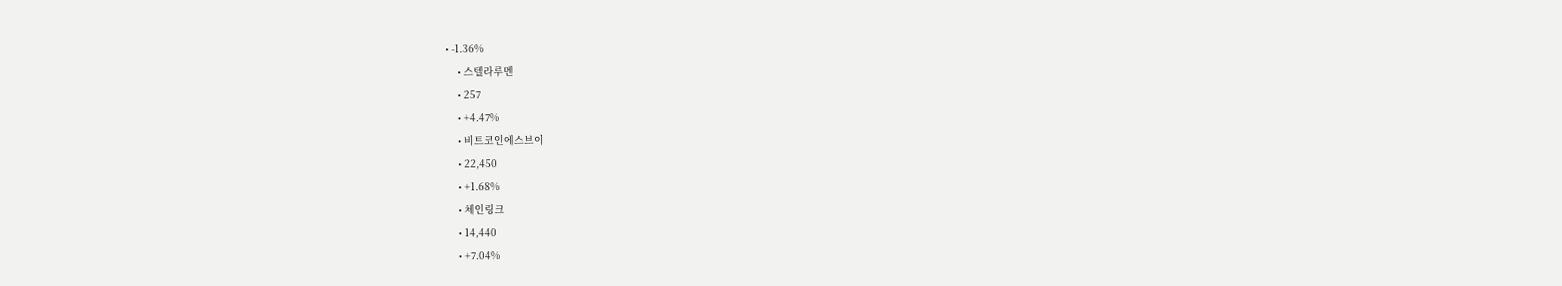• -1.36%
    • 스텔라루멘
    • 257
    • +4.47%
    • 비트코인에스브이
    • 22,450
    • +1.68%
    • 체인링크
    • 14,440
    • +7.04%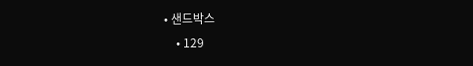• 샌드박스
    • 129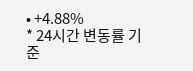• +4.88%
* 24시간 변동률 기준